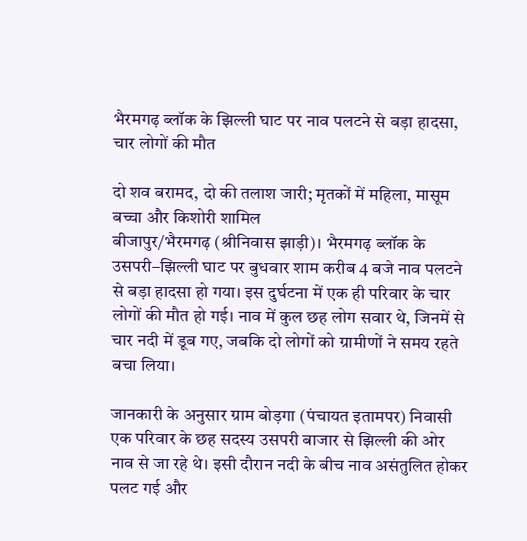भैरमगढ़ ब्लॉक के झिल्ली घाट पर नाव पलटने से बड़ा हादसा, चार लोगों की मौत

दो शव बरामद, दो की तलाश जारी; मृतकों में महिला, मासूम बच्चा और किशोरी शामिल
बीजापुर/भैरमगढ़ (श्रीनिवास झाड़ी)। भैरमगढ़ ब्लॉक के उसपरी–झिल्ली घाट पर बुधवार शाम करीब 4 बजे नाव पलटने से बड़ा हादसा हो गया। इस दुर्घटना में एक ही परिवार के चार लोगों की मौत हो गई। नाव में कुल छह लोग सवार थे, जिनमें से चार नदी में डूब गए, जबकि दो लोगों को ग्रामीणों ने समय रहते बचा लिया।

जानकारी के अनुसार ग्राम बोड़गा (पंचायत इतामपर) निवासी एक परिवार के छह सदस्य उसपरी बाजार से झिल्ली की ओर नाव से जा रहे थे। इसी दौरान नदी के बीच नाव असंतुलित होकर पलट गई और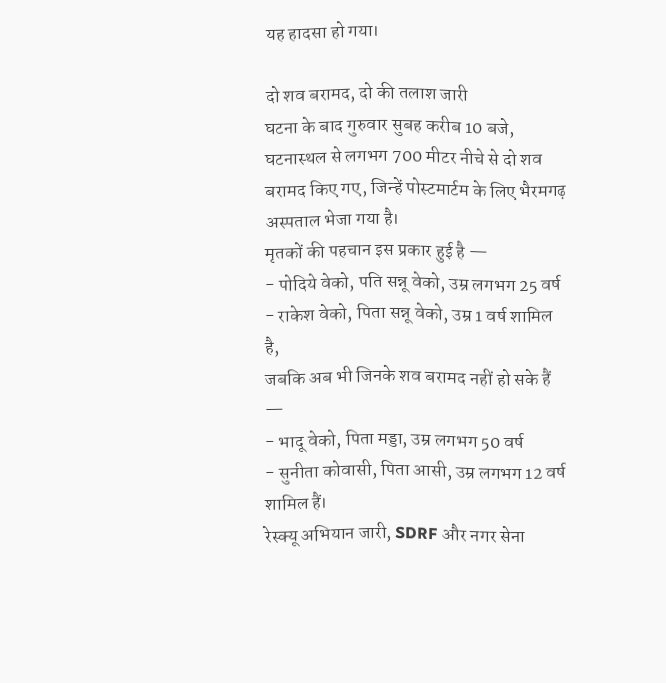यह हादसा हो गया।

दो शव बरामद, दो की तलाश जारी
घटना के बाद गुरुवार सुबह करीब 10 बजे, घटनास्थल से लगभग 700 मीटर नीचे से दो शव बरामद किए गए, जिन्हें पोस्टमार्टम के लिए भैरमगढ़ अस्पताल भेजा गया है।
मृतकों की पहचान इस प्रकार हुई है —
- पोदिये वेको, पति सन्नू वेको, उम्र लगभग 25 वर्ष
- राकेश वेको, पिता सन्नू वेको, उम्र 1 वर्ष शामिल है,
जबकि अब भी जिनके शव बरामद नहीं हो सके हैं —
- भादू वेको, पिता मड्डा, उम्र लगभग 50 वर्ष
- सुनीता कोवासी, पिता आसी, उम्र लगभग 12 वर्ष शामिल हैं।
रेस्क्यू अभियान जारी, SDRF और नगर सेना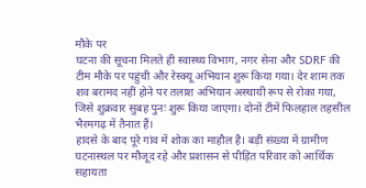मौके पर
घटना की सूचना मिलते ही स्वास्थ्य विभाग, नगर सेना और SDRF की टीम मौके पर पहुंची और रेस्क्यू अभियान शुरू किया गया। देर शाम तक शव बरामद नहीं होने पर तलाश अभियान अस्थायी रूप से रोका गया, जिसे शुक्रवार सुबह पुनः शुरू किया जाएगा। दोनों टीमें फिलहाल तहसील भैरमगढ़ में तैनात हैं।
हादसे के बाद पूरे गांव में शोक का माहौल है। बड़ी संख्या में ग्रामीण घटनास्थल पर मौजूद रहे और प्रशासन से पीड़ित परिवार को आर्थिक सहायता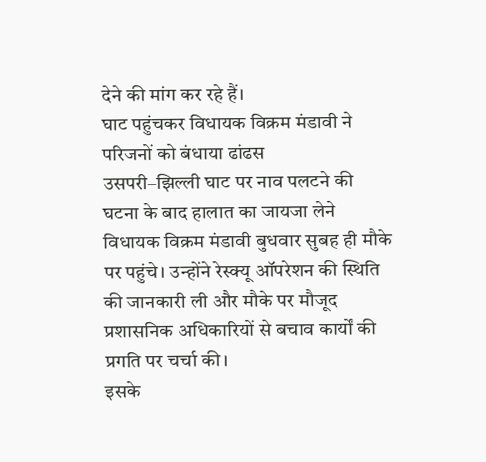देने की मांग कर रहे हैं।
घाट पहुंचकर विधायक विक्रम मंडावी ने परिजनों को बंधाया ढांढस
उसपरी–झिल्ली घाट पर नाव पलटने की घटना के बाद हालात का जायजा लेने विधायक विक्रम मंडावी बुधवार सुबह ही मौके पर पहुंचे। उन्होंने रेस्क्यू ऑपरेशन की स्थिति की जानकारी ली और मौके पर मौजूद प्रशासनिक अधिकारियों से बचाव कार्यों की प्रगति पर चर्चा की।
इसके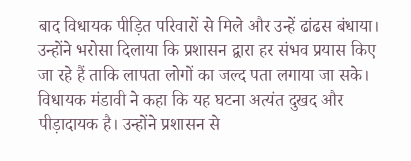बाद विधायक पीड़ित परिवारों से मिले और उन्हें ढांढस बंधाया। उन्होंने भरोसा दिलाया कि प्रशासन द्वारा हर संभव प्रयास किए जा रहे हैं ताकि लापता लोगों का जल्द पता लगाया जा सके।
विधायक मंडावी ने कहा कि यह घटना अत्यंत दुखद और पीड़ादायक है। उन्होंने प्रशासन से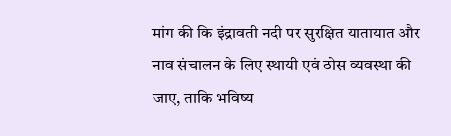मांग की कि इंद्रावती नदी पर सुरक्षित यातायात और नाव संचालन के लिए स्थायी एवं ठोस व्यवस्था की जाए, ताकि भविष्य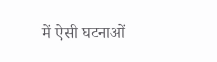में ऐसी घटनाओं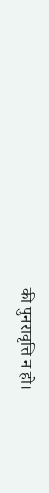की पुनरावृत्ति न हो।